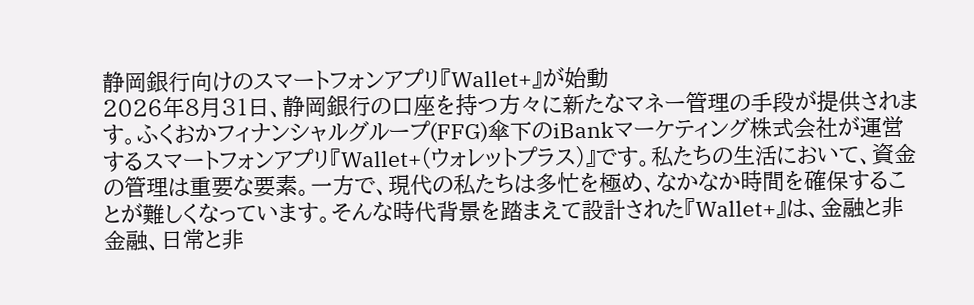静岡銀行向けのスマートフォンアプリ『Wallet+』が始動
2026年8月31日、静岡銀行の口座を持つ方々に新たなマネー管理の手段が提供されます。ふくおかフィナンシャルグループ(FFG)傘下のiBankマーケティング株式会社が運営するスマートフォンアプリ『Wallet+(ウォレットプラス)』です。私たちの生活において、資金の管理は重要な要素。一方で、現代の私たちは多忙を極め、なかなか時間を確保することが難しくなっています。そんな時代背景を踏まえて設計された『Wallet+』は、金融と非金融、日常と非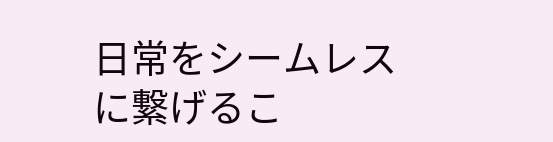日常をシームレスに繋げるこ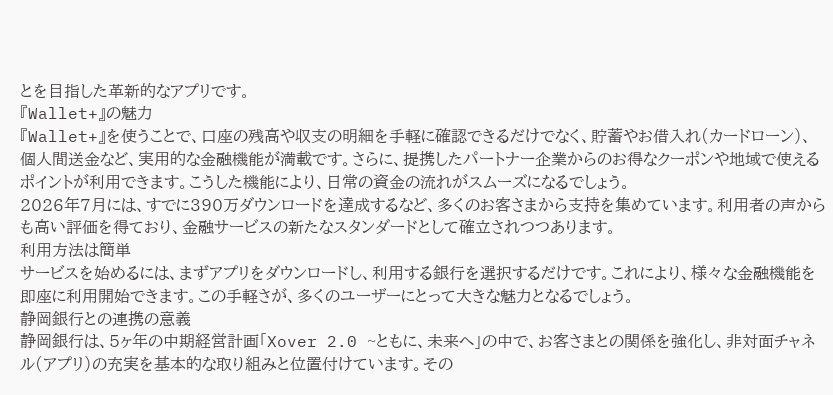とを目指した革新的なアプリです。
『Wallet+』の魅力
『Wallet+』を使うことで、口座の残高や収支の明細を手軽に確認できるだけでなく、貯蓄やお借入れ(カードローン)、個人間送金など、実用的な金融機能が満載です。さらに、提携したパートナー企業からのお得なクーポンや地域で使えるポイントが利用できます。こうした機能により、日常の資金の流れがスムーズになるでしょう。
2026年7月には、すでに390万ダウンロードを達成するなど、多くのお客さまから支持を集めています。利用者の声からも高い評価を得ており、金融サービスの新たなスタンダードとして確立されつつあります。
利用方法は簡単
サービスを始めるには、まずアプリをダウンロードし、利用する銀行を選択するだけです。これにより、様々な金融機能を即座に利用開始できます。この手軽さが、多くのユーザーにとって大きな魅力となるでしょう。
静岡銀行との連携の意義
静岡銀行は、5ヶ年の中期経営計画「Xover 2.0 ~ともに、未来へ」の中で、お客さまとの関係を強化し、非対面チャネル(アプリ)の充実を基本的な取り組みと位置付けています。その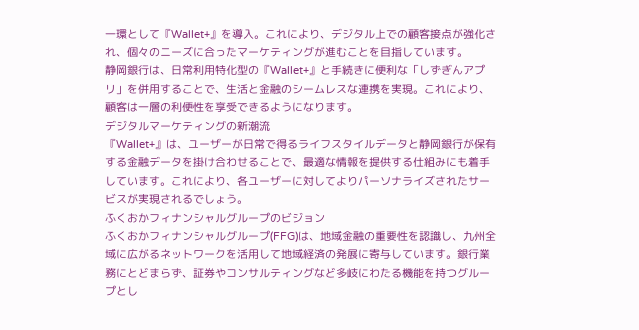一環として『Wallet+』を導入。これにより、デジタル上での顧客接点が強化され、個々のニーズに合ったマーケティングが進むことを目指しています。
静岡銀行は、日常利用特化型の『Wallet+』と手続きに便利な「しずぎんアプリ」を併用することで、生活と金融のシームレスな連携を実現。これにより、顧客は一層の利便性を享受できるようになります。
デジタルマーケティングの新潮流
『Wallet+』は、ユーザーが日常で得るライフスタイルデータと静岡銀行が保有する金融データを掛け合わせることで、最適な情報を提供する仕組みにも着手しています。これにより、各ユーザーに対してよりパーソナライズされたサービスが実現されるでしょう。
ふくおかフィナンシャルグループのビジョン
ふくおかフィナンシャルグループ(FFG)は、地域金融の重要性を認識し、九州全域に広がるネットワークを活用して地域経済の発展に寄与しています。銀行業務にとどまらず、証券やコンサルティングなど多岐にわたる機能を持つグループとし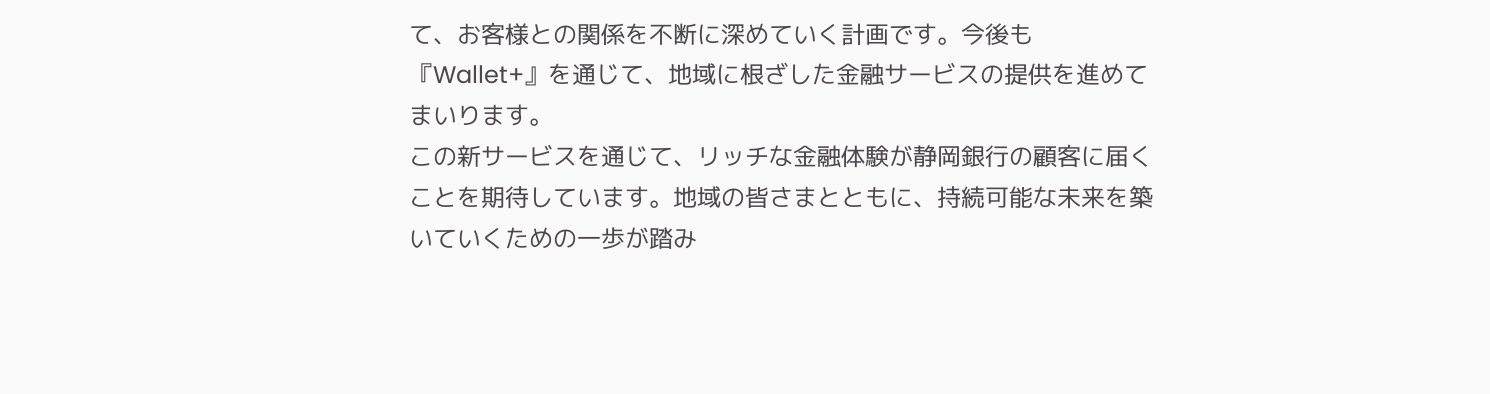て、お客様との関係を不断に深めていく計画です。今後も『Wallet+』を通じて、地域に根ざした金融サービスの提供を進めてまいります。
この新サービスを通じて、リッチな金融体験が静岡銀行の顧客に届くことを期待しています。地域の皆さまとともに、持続可能な未来を築いていくための一歩が踏み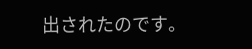出されたのです。